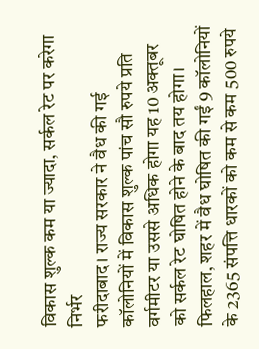विकास शुल्क कम या ज्यादा, सर्कल रेट पर करेगा निर्भर
फरीदाबाद। राज्य सरकार ने वैध की गई कॉलोनियों में विकास शुल्क पांच सौ रुपये प्रति वर्गमीटर या उससे अधिक होगा यह 10 अक्तूबर को सर्कल रेट घोषित होने के बाद तय होगा। फिलहाल, शहर में वैध घोषित की गईं 9 कॉलोनियों के 2365 संपत्ति धारकों को कम से कम 500 रुपये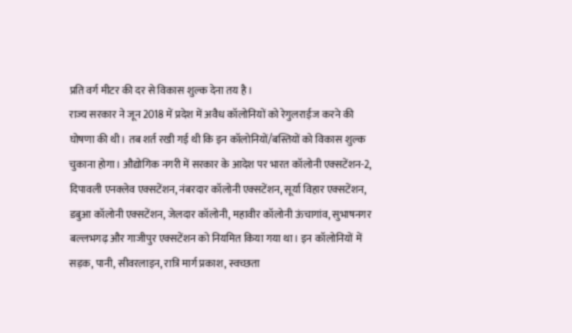प्रति वर्ग मीटर की दर से विकास शुल्क देना तय है।
राज्य सरकार ने जून 2018 में प्रदेश में अवैध कॉलोनियों को रेगुलराईज करने की घोषणा की थी। तब शर्त रखी गई थी कि इन कॉलोनियों/बस्तियों को विकास शुल्क चुकाना होगा। औद्योगिक नगरी में सरकार के आदेश पर भारत कॉलोनी एक्सटेंशन-2, दिपावली एनक्लेव एक्सटेंशन, नंबरदार कॉलोनी एक्सटेंशन, सूर्या विहार एक्सटेंशन, डबुआ कॉलोनी एक्सटेंशन, जेलदार कॉलोनी, महावीर कॉलोनी ऊंचागांव, सुभाषनगर बल्लभगढ़ और गाजीपुर एक्सटेंशन को नियमित किया गया था। इन कॉलोनियों में सड़क, पानी, सीवरलाइन, रात्रि मार्ग प्रकाश, स्वच्छता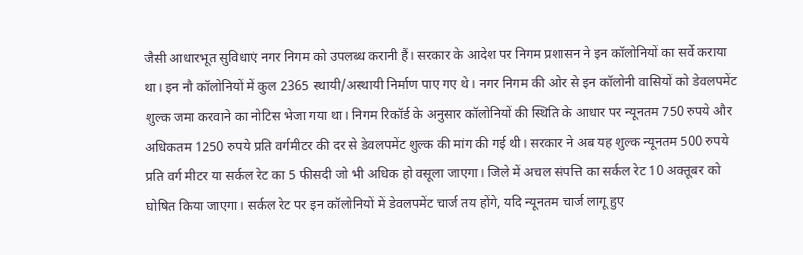जैसी आधारभूत सुविधाएं नगर निगम को उपलब्ध करानी हैं। सरकार के आदेश पर निगम प्रशासन ने इन कॉलोनियों का सर्वे कराया था। इन नौ कॉलोनियों में कुल 2365 स्थायी/अस्थायी निर्माण पाए गए थे। नगर निगम की ओर से इन कॉलोनी वासियों को डेवलपमेंट शुल्क जमा करवाने का नोटिस भेजा गया था। निगम रिकॉर्ड के अनुसार कॉलोनियों की स्थिति के आधार पर न्यूनतम 750 रुपये और अधिकतम 1250 रुपये प्रति वर्गमीटर की दर से डेवलपमेंट शुल्क की मांग की गई थी। सरकार ने अब यह शुल्क न्यूनतम 500 रुपये प्रति वर्ग मीटर या सर्कल रेट का 5 फीसदी जो भी अधिक हो वसूला जाएगा। जिले में अचल संपत्ति का सर्कल रेट 10 अक्तूबर को घोषित किया जाएगा। सर्कल रेट पर इन कॉलोनियों में डेवलपमेंट चार्ज तय होंगे, यदि न्यूनतम चार्ज लागू हुए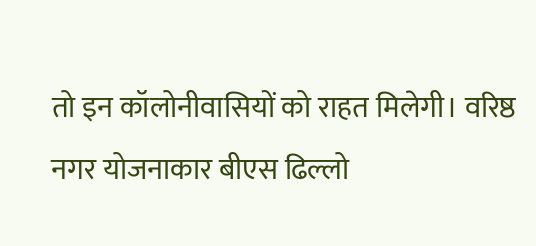तो इन कॉलोनीवासियों को राहत मिलेगी। वरिष्ठ नगर योजनाकार बीएस ढिल्लो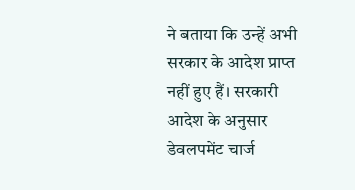ने बताया कि उन्हें अभी सरकार के आदेश प्राप्त नहीं हुए हैं। सरकारी आदेश के अनुसार डेवलपमेंट चार्ज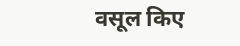वसूल किए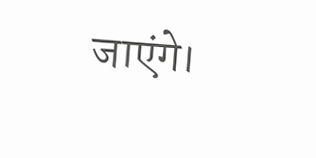जाएंगे।